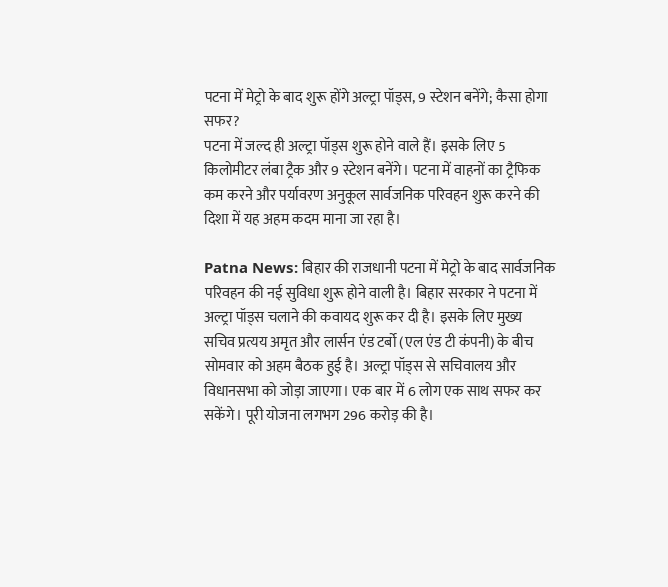पटना में मेट्रो के बाद शुरू होंगे अल्ट्रा पॉड्स, 9 स्टेशन बनेंगे; कैसा होगा सफर?
पटना में जल्द ही अल्ट्रा पॉड्स शुरू होने वाले हैं। इसके लिए 5 किलोमीटर लंबा ट्रैक और 9 स्टेशन बनेंगे। पटना में वाहनों का ट्रैफिक कम करने और पर्यावरण अनुकूल सार्वजनिक परिवहन शुरू करने की दिशा में यह अहम कदम माना जा रहा है।

Patna News: बिहार की राजधानी पटना में मेट्रो के बाद सार्वजनिक परिवहन की नई सुविधा शुरू होने वाली है। बिहार सरकार ने पटना में अल्ट्रा पॉड्स चलाने की कवायद शुरू कर दी है। इसके लिए मुख्य सचिव प्रत्यय अमृत और लार्सन एंड टर्बो (एल एंड टी कंपनी) के बीच सोमवार को अहम बैठक हुई है। अल्ट्रा पॉड्स से सचिवालय और विधानसभा को जोड़ा जाएगा। एक बार में 6 लोग एक साथ सफर कर सकेंगे। पूरी योजना लगभग 296 करोड़ की है।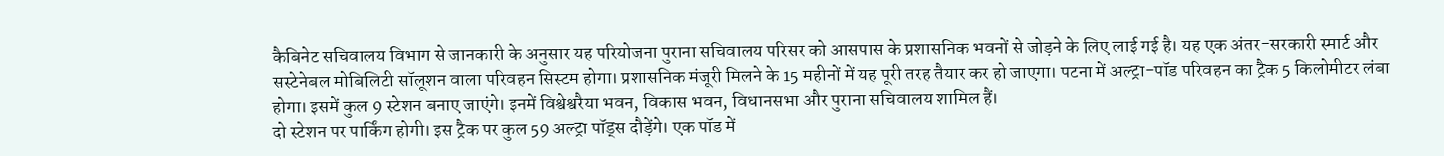कैबिनेट सचिवालय विभाग से जानकारी के अनुसार यह परियोजना पुराना सचिवालय परिसर को आसपास के प्रशासनिक भवनों से जोड़ने के लिए लाई गई है। यह एक अंतर-सरकारी स्मार्ट और सस्टेनेबल मोबिलिटी सॉलूशन वाला परिवहन सिस्टम होगा। प्रशासनिक मंजूरी मिलने के 15 महीनों में यह पूरी तरह तैयार कर हो जाएगा। पटना में अल्ट्रा-पॉड परिवहन का ट्रैक 5 किलोमीटर लंबा होगा। इसमें कुल 9 स्टेशन बनाए जाएंगे। इनमें विश्वेश्वरैया भवन, विकास भवन, विधानसभा और पुराना सचिवालय शामिल हैं।
दो स्टेशन पर पार्किंग होगी। इस ट्रैक पर कुल 59 अल्ट्रा पॉड्स दौड़ेंगे। एक पॉड में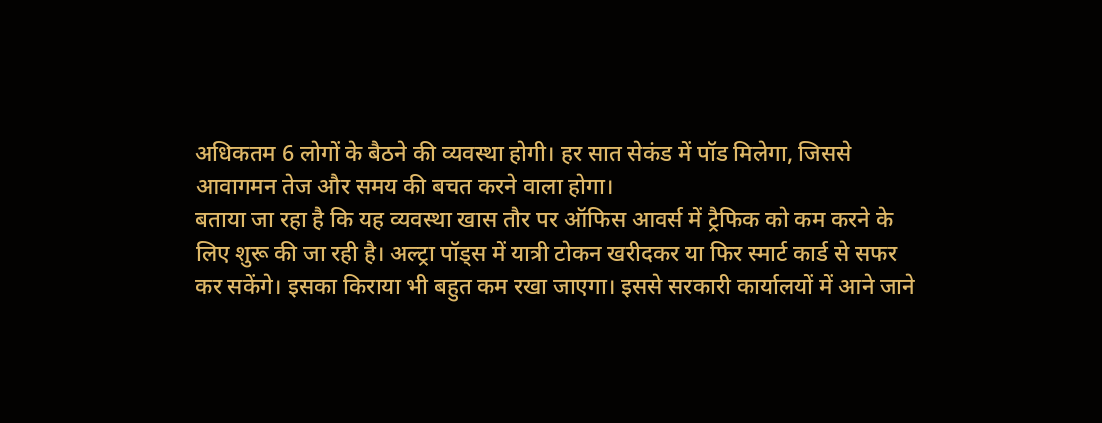अधिकतम 6 लोगों के बैठने की व्यवस्था होगी। हर सात सेकंड में पॉड मिलेगा, जिससे आवागमन तेज और समय की बचत करने वाला होगा।
बताया जा रहा है कि यह व्यवस्था खास तौर पर ऑफिस आवर्स में ट्रैफिक को कम करने के लिए शुरू की जा रही है। अल्ट्रा पॉड्स में यात्री टोकन खरीदकर या फिर स्मार्ट कार्ड से सफर कर सकेंगे। इसका किराया भी बहुत कम रखा जाएगा। इससे सरकारी कार्यालयों में आने जाने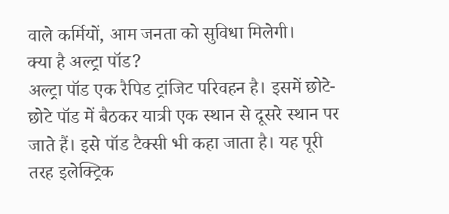वाले कर्मियों, आम जनता को सुविधा मिलेगी।
क्या है अल्ट्रा पॉड?
अल्ट्रा पॉड एक रैपिड ट्रांजिट परिवहन है। इसमें छोटे-छोटे पॉड में बैठकर यात्री एक स्थान से दूसरे स्थान पर जाते हैं। इसे पॉड टैक्सी भी कहा जाता है। यह पूरी तरह इलेक्ट्रिक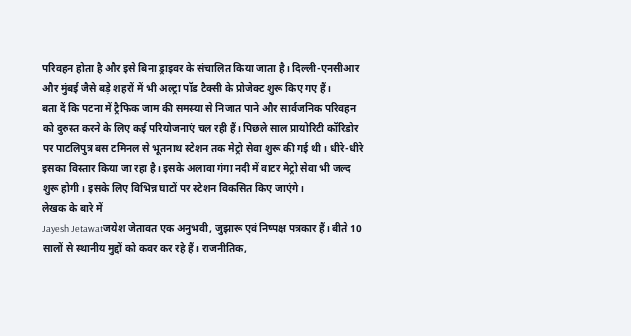परिवहन होता है और इसे बिना ड्राइवर के संचालित किया जाता है। दिल्ली-एनसीआर और मुंबई जैसे बड़े शहरों में भी अल्ट्रा पॉड टैक्सी के प्रोजेक्ट शुरू किए गए हैं।
बता दें कि पटना में ट्रैफिक जाम की समस्या से निजात पाने और सार्वजनिक परिवहन को दुरुस्त करने के लिए कई परियोजनाएं चल रही हैं। पिछले साल प्रायोरिटी कॉरिडोर पर पाटलिपुत्र बस टमिनल से भूतनाथ स्टेशन तक मेट्रो सेवा शुरू की गई थी। धीरे-धीरे इसका विस्तार किया जा रहा है। इसके अलावा गंगा नदी में वाटर मेट्रो सेवा भी जल्द शुरू होगी। इसके लिए विभिन्न घाटों पर स्टेशन विकसित किए जाएंगे।
लेखक के बारे में
Jayesh Jetawatजयेश जेतावत एक अनुभवी, जुझारू एवं निष्पक्ष पत्रकार हैं। बीते 10 सालों से स्थानीय मुद्दों को कवर कर रहे हैं। राजनीतिक,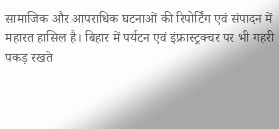सामाजिक और आपराधिक घटनाओं की रिपोर्टिंग एवं संपादन में महारत हासिल है। बिहार में पर्यटन एवं इंफ्रास्ट्रक्चर पर भी गहरी पकड़ रखते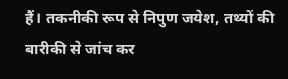हैं। तकनीकी रूप से निपुण जयेश, तथ्यों की बारीकी से जांच कर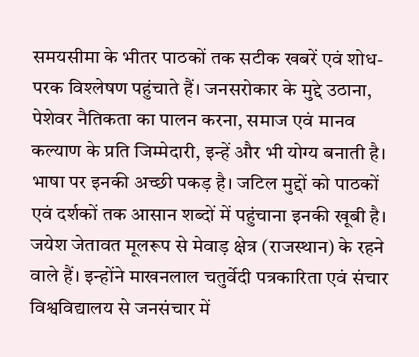समयसीमा के भीतर पाठकों तक सटीक खबरें एवं शोध-परक विश्लेषण पहुंचाते हैं। जनसरोकार के मुद्दे उठाना, पेशेवर नैतिकता का पालन करना, समाज एवं मानव कल्याण के प्रति जिम्मेदारी, इन्हें और भी योग्य बनाती है। भाषा पर इनकी अच्छी पकड़ है। जटिल मुद्दों को पाठकों एवं दर्शकों तक आसान शब्दों में पहुंचाना इनकी खूबी है।
जयेश जेतावत मूलरूप से मेवाड़ क्षेत्र (राजस्थान) के रहने वाले हैं। इन्होंने माखनलाल चतुर्वेदी पत्रकारिता एवं संचार विश्वविद्यालय से जनसंचार में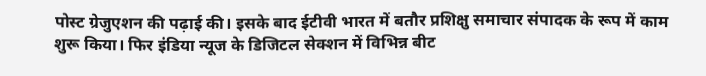पोस्ट ग्रेजुएशन की पढ़ाई की। इसके बाद ईटीवी भारत में बतौर प्रशिक्षु समाचार संपादक के रूप में काम शुरू किया। फिर इंडिया न्यूज के डिजिटल सेक्शन में विभिन्न बीट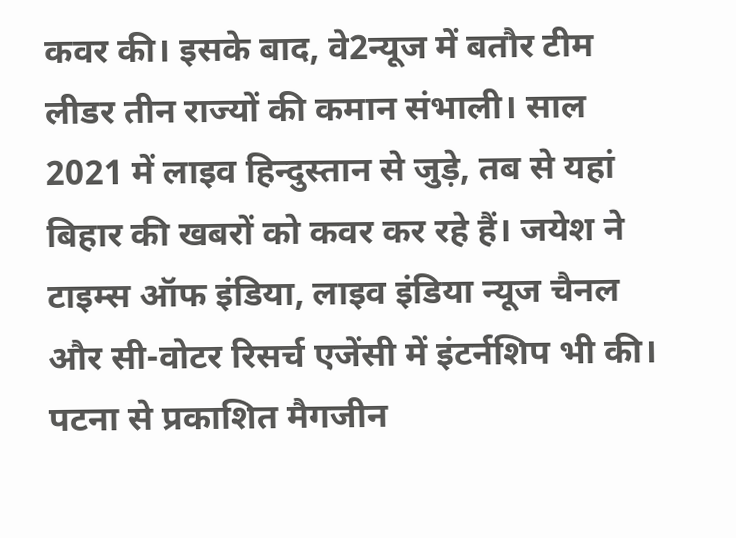कवर की। इसके बाद, वे2न्यूज में बतौर टीम लीडर तीन राज्यों की कमान संभाली। साल 2021 में लाइव हिन्दुस्तान से जुड़े, तब से यहां बिहार की खबरों को कवर कर रहे हैं। जयेश ने टाइम्स ऑफ इंडिया, लाइव इंडिया न्यूज चैनल और सी-वोटर रिसर्च एजेंसी में इंटर्नशिप भी की। पटना से प्रकाशित मैगजीन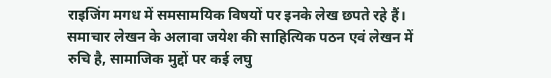राइजिंग मगध में समसामयिक विषयों पर इनके लेख छपते रहे हैं। समाचार लेखन के अलावा जयेश की साहित्यिक पठन एवं लेखन में रुचि है, सामाजिक मुद्दों पर कई लघु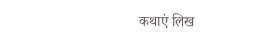कथाएं लिख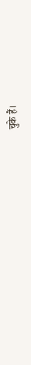चुके हैं।